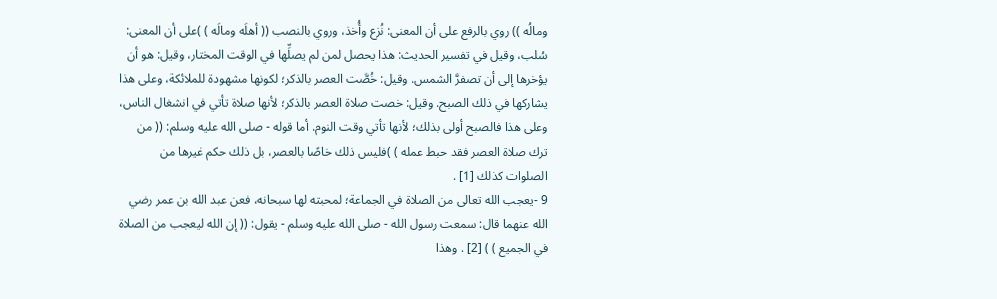ومالُه )) روي بالرفع على أن المعنى: نُزع وأُخذ، وروي بالنصب (( أهلَه ومالَه ) )على أن المعنى: سُلب، وقيل في تفسير الحديث: هذا يحصل لمن لم يصلِّها في الوقت المختار، وقيل: هو أن يؤخرها إلى أن تصفرَّ الشمس. وقيل: خُصَّت العصر بالذكر؛ لكونها مشهودة للملائكة، وعلى هذا يشاركها في ذلك الصبح. وقيل: خصت صلاة العصر بالذكر؛ لأنها صلاة تأتي في انشغال الناس، وعلى هذا فالصبح أولى بذلك؛ لأنها تأتي وقت النوم. أما قوله - صلى الله عليه وسلم: (( من ترك صلاة العصر فقد حبط عمله ) )فليس ذلك خاصًا بالعصر، بل ذلك حكم غيرها من الصلوات كذلك [1] .
9 -يعجب الله تعالى من الصلاة في الجماعة؛ لمحبته لها سبحانه، فعن عبد الله بن عمر رضي الله عنهما قال: سمعت رسول الله - صلى الله عليه وسلم - يقول: (( إن الله ليعجب من الصلاة في الجميع ) ) [2] . وهذا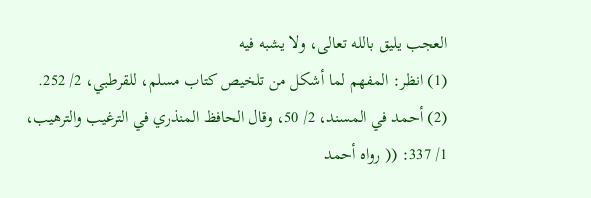العجب يليق بالله تعالى، ولا يشبه فيه
(1) انظر: المفهم لما أشكل من تلخيص كتاب مسلم، للقرطبي، 2/ 252.
(2) أحمد في المسند، 2/ 50، وقال الحافظ المنذري في الترغيب والترهيب، 1/ 337: (( رواه أحمد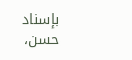بإسناد حسن،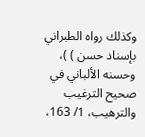وكذلك رواه الطبراني بإسناد حسن ) )، وحسنه الألباني في صحيح الترغيب والترهيب، 1/ 163،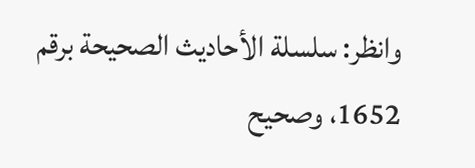وانظر: سلسلة الأحاديث الصحيحة برقم 1652، وصحيح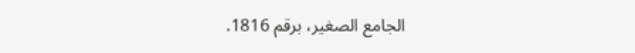الجامع الصغير، برقم 1816.